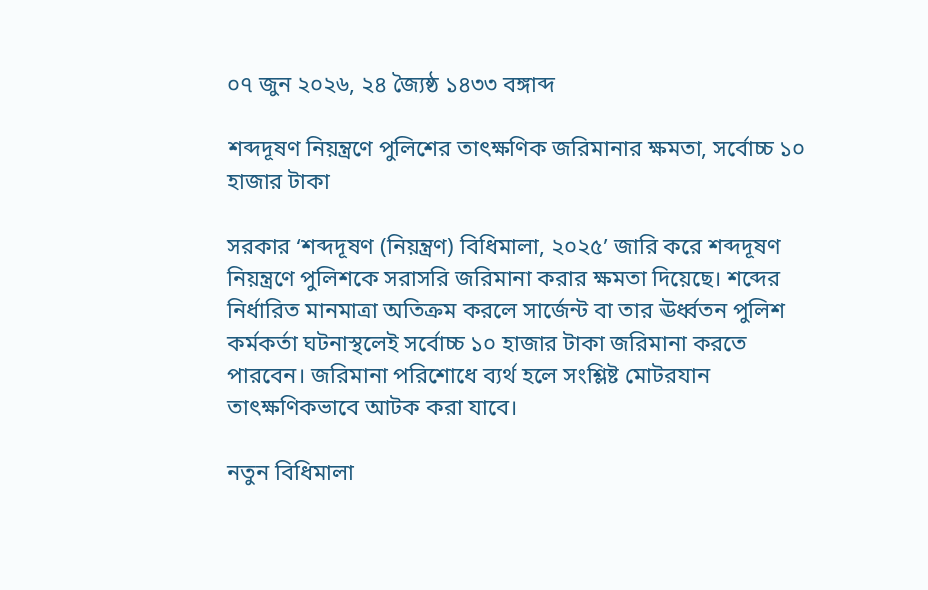০৭ জুন ২০২৬, ২৪ জ্যৈষ্ঠ ১৪৩৩ বঙ্গাব্দ

শব্দদূষণ নিয়ন্ত্রণে পুলিশের তাৎক্ষণিক জরিমানার ক্ষমতা, সর্বোচ্চ ১০ হাজার টাকা

সরকার ‘শব্দদূষণ (নিয়ন্ত্রণ) বিধিমালা, ২০২৫’ জারি করে শব্দদূষণ নিয়ন্ত্রণে পুলিশকে সরাসরি জরিমানা করার ক্ষমতা দিয়েছে। শব্দের নির্ধারিত মানমাত্রা অতিক্রম করলে সার্জেন্ট বা তার ঊর্ধ্বতন পুলিশ কর্মকর্তা ঘটনাস্থলেই সর্বোচ্চ ১০ হাজার টাকা জরিমানা করতে পারবেন। জরিমানা পরিশোধে ব্যর্থ হলে সংশ্লিষ্ট মোটরযান তাৎক্ষণিকভাবে আটক করা যাবে।

নতুন বিধিমালা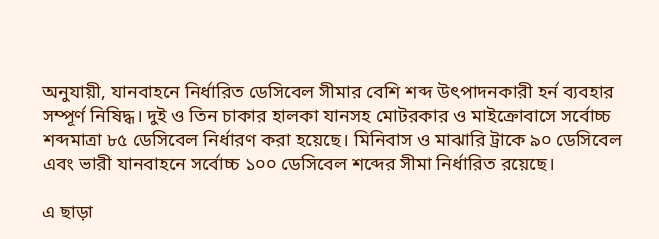অনুযায়ী, যানবাহনে নির্ধারিত ডেসিবেল সীমার বেশি শব্দ উৎপাদনকারী হর্ন ব্যবহার সম্পূর্ণ নিষিদ্ধ। দুই ও তিন চাকার হালকা যানসহ মোটরকার ও মাইক্রোবাসে সর্বোচ্চ শব্দমাত্রা ৮৫ ডেসিবেল নির্ধারণ করা হয়েছে। মিনিবাস ও মাঝারি ট্রাকে ৯০ ডেসিবেল এবং ভারী যানবাহনে সর্বোচ্চ ১০০ ডেসিবেল শব্দের সীমা নির্ধারিত রয়েছে।

এ ছাড়া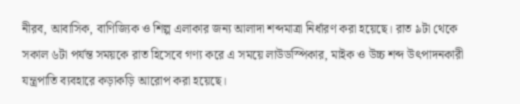নীরব, আবাসিক, বাণিজ্যিক ও শিল্প এলাকার জন্য আলাদা শব্দমাত্রা নির্ধারণ করা হয়েছে। রাত ৯টা থেকে সকাল ৬টা পর্যন্ত সময়কে রাত হিসেবে গণ্য করে এ সময়ে লাউডস্পিকার, মাইক ও উচ্চ শব্দ উৎপাদনকারী যন্ত্রপাতি ব্যবহারে কড়াকড়ি আরোপ করা হয়েছে।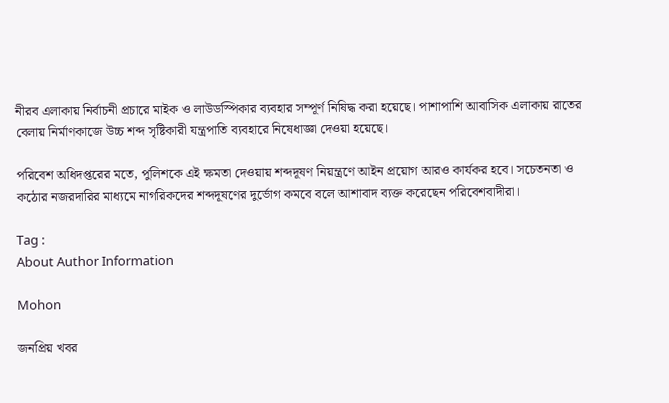নীরব এলাকায় নির্বাচনী প্রচারে মাইক ও লাউডস্পিকার ব্যবহার সম্পূর্ণ নিষিদ্ধ করা হয়েছে। পাশাপাশি আবাসিক এলাকায় রাতের বেলায় নির্মাণকাজে উচ্চ শব্দ সৃষ্টিকারী যন্ত্রপাতি ব্যবহারে নিষেধাজ্ঞা দেওয়া হয়েছে।

পরিবেশ অধিদপ্তরের মতে, পুলিশকে এই ক্ষমতা দেওয়ায় শব্দদূষণ নিয়ন্ত্রণে আইন প্রয়োগ আরও কার্যকর হবে। সচেতনতা ও কঠোর নজরদারির মাধ্যমে নাগরিকদের শব্দদূষণের দুর্ভোগ কমবে বলে আশাবাদ ব্যক্ত করেছেন পরিবেশবাদীরা।

Tag :
About Author Information

Mohon

জনপ্রিয় খবর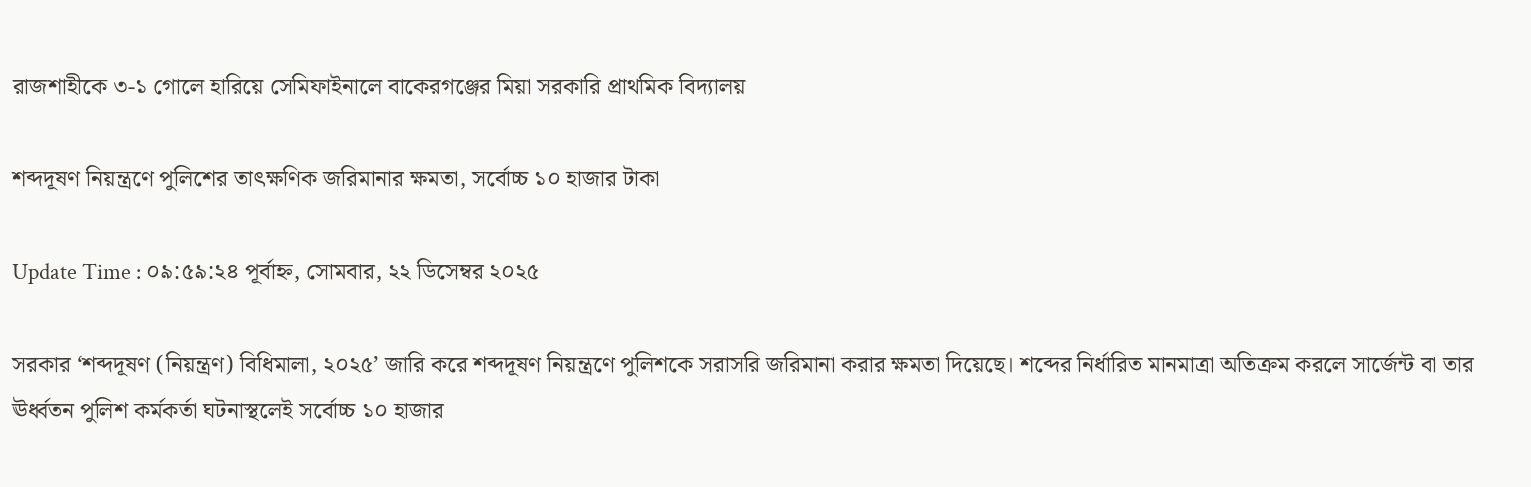রাজশাহীকে ৩-১ গোলে হারিয়ে সেমিফাইনালে বাকেরগঞ্জের মিয়া সরকারি প্রাথমিক বিদ্যালয়

শব্দদূষণ নিয়ন্ত্রণে পুলিশের তাৎক্ষণিক জরিমানার ক্ষমতা, সর্বোচ্চ ১০ হাজার টাকা

Update Time : ০৯:৫৯:২৪ পূর্বাহ্ন, সোমবার, ২২ ডিসেম্বর ২০২৫

সরকার ‘শব্দদূষণ (নিয়ন্ত্রণ) বিধিমালা, ২০২৫’ জারি করে শব্দদূষণ নিয়ন্ত্রণে পুলিশকে সরাসরি জরিমানা করার ক্ষমতা দিয়েছে। শব্দের নির্ধারিত মানমাত্রা অতিক্রম করলে সার্জেন্ট বা তার ঊর্ধ্বতন পুলিশ কর্মকর্তা ঘটনাস্থলেই সর্বোচ্চ ১০ হাজার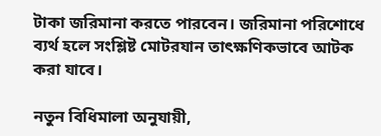টাকা জরিমানা করতে পারবেন। জরিমানা পরিশোধে ব্যর্থ হলে সংশ্লিষ্ট মোটরযান তাৎক্ষণিকভাবে আটক করা যাবে।

নতুন বিধিমালা অনুযায়ী,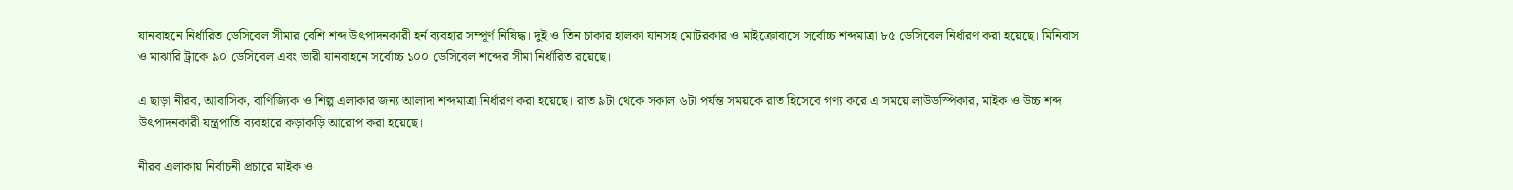যানবাহনে নির্ধারিত ডেসিবেল সীমার বেশি শব্দ উৎপাদনকারী হর্ন ব্যবহার সম্পূর্ণ নিষিদ্ধ। দুই ও তিন চাকার হালকা যানসহ মোটরকার ও মাইক্রোবাসে সর্বোচ্চ শব্দমাত্রা ৮৫ ডেসিবেল নির্ধারণ করা হয়েছে। মিনিবাস ও মাঝারি ট্রাকে ৯০ ডেসিবেল এবং ভারী যানবাহনে সর্বোচ্চ ১০০ ডেসিবেল শব্দের সীমা নির্ধারিত রয়েছে।

এ ছাড়া নীরব, আবাসিক, বাণিজ্যিক ও শিল্প এলাকার জন্য আলাদা শব্দমাত্রা নির্ধারণ করা হয়েছে। রাত ৯টা থেকে সকাল ৬টা পর্যন্ত সময়কে রাত হিসেবে গণ্য করে এ সময়ে লাউডস্পিকার, মাইক ও উচ্চ শব্দ উৎপাদনকারী যন্ত্রপাতি ব্যবহারে কড়াকড়ি আরোপ করা হয়েছে।

নীরব এলাকায় নির্বাচনী প্রচারে মাইক ও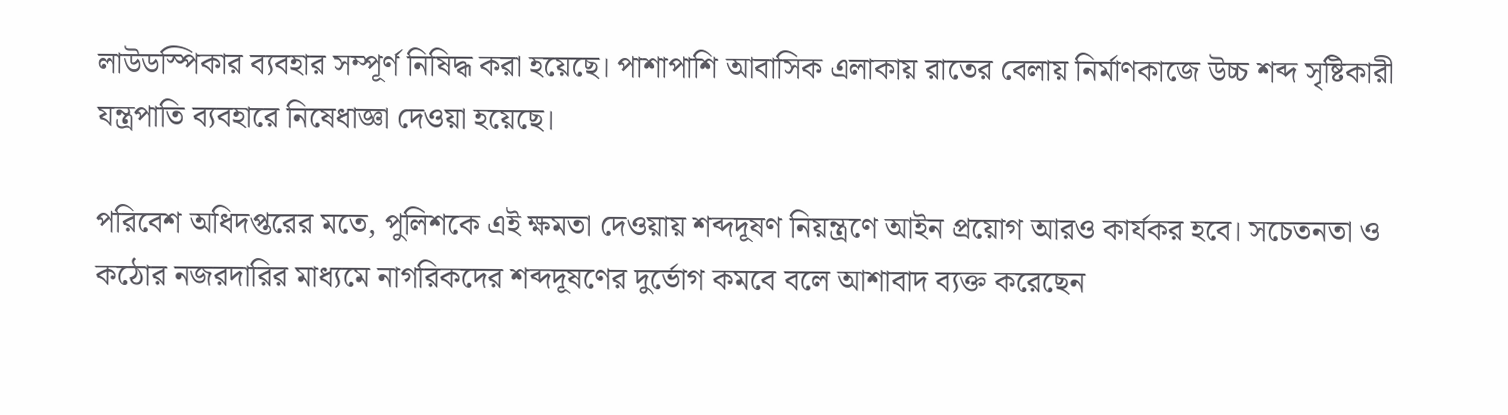লাউডস্পিকার ব্যবহার সম্পূর্ণ নিষিদ্ধ করা হয়েছে। পাশাপাশি আবাসিক এলাকায় রাতের বেলায় নির্মাণকাজে উচ্চ শব্দ সৃষ্টিকারী যন্ত্রপাতি ব্যবহারে নিষেধাজ্ঞা দেওয়া হয়েছে।

পরিবেশ অধিদপ্তরের মতে, পুলিশকে এই ক্ষমতা দেওয়ায় শব্দদূষণ নিয়ন্ত্রণে আইন প্রয়োগ আরও কার্যকর হবে। সচেতনতা ও কঠোর নজরদারির মাধ্যমে নাগরিকদের শব্দদূষণের দুর্ভোগ কমবে বলে আশাবাদ ব্যক্ত করেছেন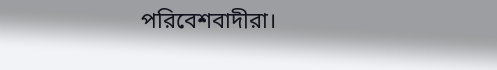পরিবেশবাদীরা।